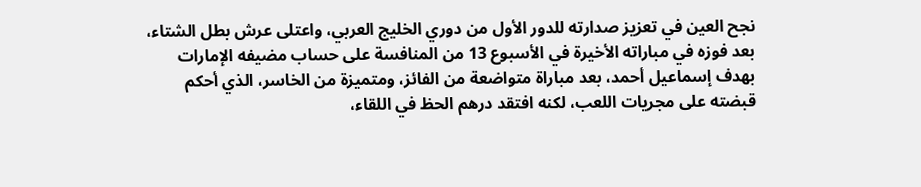نجح العين في تعزيز صدارته للدور الأول من دوري الخليج العربي، واعتلى عرش بطل الشتاء، بعد فوزه في مباراته الأخيرة في الأسبوع 13 من المنافسة على حساب مضيفه الإمارات بهدف إسماعيل أحمد، بعد مباراة متواضعة من الفائز، ومتميزة من الخاسر، الذي أحكم قبضته على مجريات اللعب، لكنه افتقد درهم الحظ في اللقاء،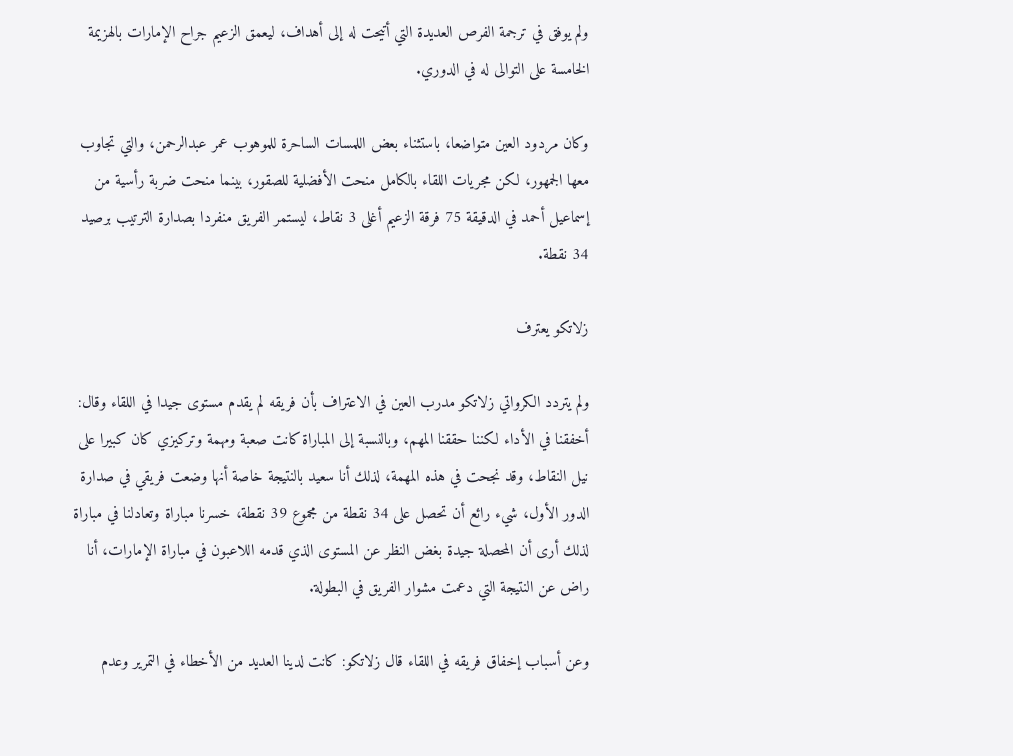ولم يوفق في ترجمة الفرص العديدة التي أتيحت له إلى أهداف، ليعمق الزعيم جراح الإمارات بالهزيمة الخامسة على التوالى له في الدوري.

وكان مردود العين متواضعا، باستثناء بعض اللمسات الساحرة للموهوب عمر عبدالرحمن، والتي تجاوب معها الجمهور، لكن مجريات اللقاء بالكامل منحت الأفضلية للصقور، بينما منحت ضربة رأسية من إسماعيل أحمد في الدقيقة 75 فرقة الزعيم أغلى 3 نقاط، ليستمر الفريق منفردا بصدارة الترتيب برصيد 34 نقطة.

زلاتكو يعترف

ولم يتردد الكرواتي زلاتكو مدرب العين في الاعتراف بأن فريقه لم يقدم مستوى جيدا في اللقاء وقال: أخفقنا في الأداء لكننا حققنا المهم، وبالنسبة إلى المباراة كانت صعبة ومهمة وتركيزي كان كبيرا على نيل النقاط، وقد نجحت في هذه المهمة، لذلك أنا سعيد بالنتيجة خاصة أنها وضعت فريقي في صدارة الدور الأول، شيء رائع أن تحصل على 34 نقطة من مجموع 39 نقطة، خسرنا مباراة وتعادلنا في مباراة لذلك أرى أن المحصلة جيدة بغض النظر عن المستوى الذي قدمه اللاعبون في مباراة الإمارات، أنا راض عن النتيجة التي دعمت مشوار الفريق في البطولة.

وعن أسباب إخفاق فريقه في اللقاء قال زلاتكو: كانت لدينا العديد من الأخطاء في التمرير وعدم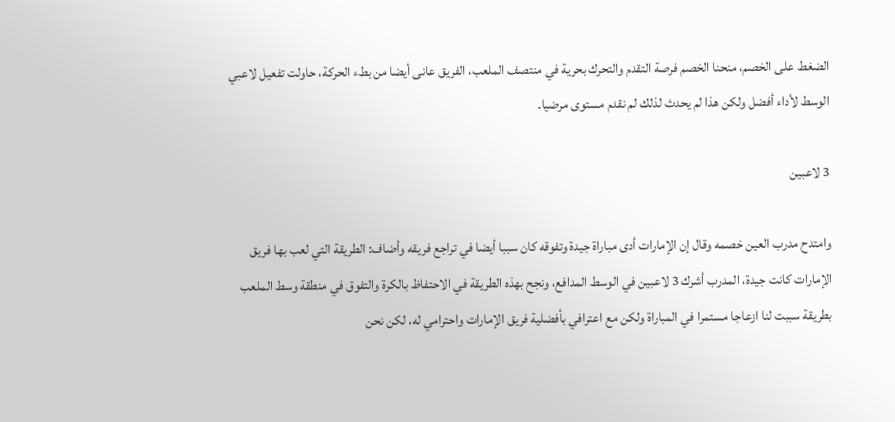الضغط على الخصم، منحنا الخصم فرصة التقدم والتحرك بحرية في منتصف الملعب، الفريق عانى أيضا من بطء الحركة، حاولت تفعيل لاعبي الوسط لأداء أفضل ولكن هذا لم يحدث لذلك لم نقدم مستوى مرضيا.

3 لاعبين

وامتدح مدرب العين خصمه وقال إن الإمارات أدى مباراة جيدة وتفوقه كان سببا أيضا في تراجع فريقه وأضاف: الطريقة التي لعب بها فريق الإمارات كانت جيدة، المدرب أشرك 3 لاعبين في الوسط المدافع، ونجح بهذه الطريقة في الاحتفاظ بالكرة والتفوق في منطقة وسط الملعب بطريقة سببت لنا ازعاجا مستمرا في المباراة ولكن مع اعترافي بأفضلية فريق الإمارات واحترامي له، لكن نحن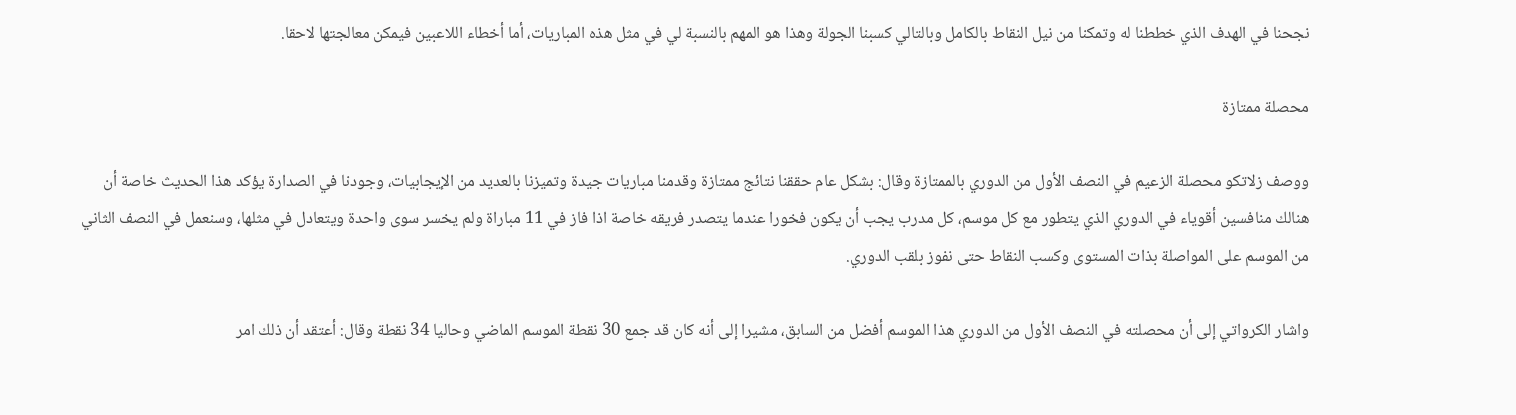نجحنا في الهدف الذي خططنا له وتمكنا من نيل النقاط بالكامل وبالتالي كسبنا الجولة وهذا هو المهم بالنسبة لي في مثل هذه المباريات، أما أخطاء اللاعبين فيمكن معالجتها لاحقا.

محصلة ممتازة

ووصف زلاتكو محصلة الزعيم في النصف الأول من الدوري بالممتازة وقال: بشكل عام حققنا نتائج ممتازة وقدمنا مباريات جيدة وتميزنا بالعديد من الإيجابيات، وجودنا في الصدارة يؤكد هذا الحديث خاصة أن هنالك منافسين أقوياء في الدوري الذي يتطور مع كل موسم، كل مدرب يجب أن يكون فخورا عندما يتصدر فريقه خاصة اذا فاز في 11 مباراة ولم يخسر سوى واحدة ويتعادل في مثلها، وسنعمل في النصف الثاني من الموسم على المواصلة بذات المستوى وكسب النقاط حتى نفوز بلقب الدوري.

واشار الكرواتي إلى أن محصلته في النصف الأول من الدوري هذا الموسم أفضل من السابق، مشيرا إلى أنه كان قد جمع 30 نقطة الموسم الماضي وحاليا 34 نقطة وقال: أعتقد أن ذلك امر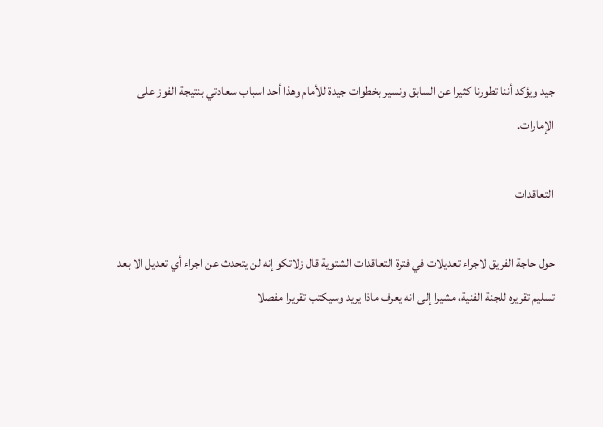جيد ويؤكد أننا تطورنا كثيرا عن السابق ونسير بخطوات جيدة للأمام وهذا أحد اسباب سعادتي بنتيجة الفوز على الإمارات.

التعاقدات

حول حاجة الفريق لاجراء تعديلات في فترة التعاقدات الشتوية قال زلاتكو إنه لن يتحدث عن اجراء أي تعديل الا بعد تسليم تقريره للجنة الفنية، مشيرا إلى انه يعرف ماذا يريد وسيكتب تقريرا مفصلا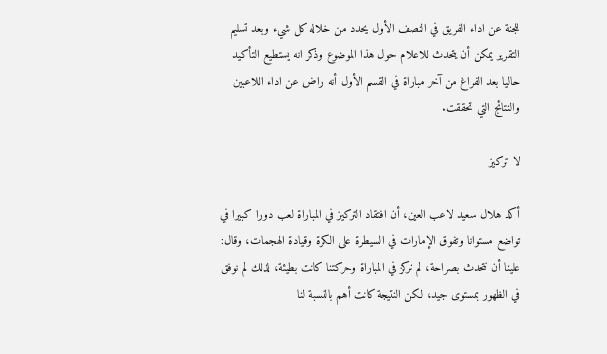للجنة عن اداء الفريق في النصف الأول يحدد من خلاله كل شيء وبعد تسليم التقرير يمكن أن يتحدث للاعلام حول هذا الموضوع وذكر انه يستطيع التأكيد حاليا بعد الفراغ من آخر مباراة في القسم الأول أنه راض عن اداء اللاعبين والنتائج التي تحققت.

لا تركيز

أكد هلال سعيد لاعب العين، أن افتقاد التركيز في المباراة لعب دورا كبيرا في تواضع مستوانا وتفوق الإمارات في السيطرة على الكرة وقيادة الهجمات، وقال: علينا أن نتحدث بصراحة، لم نركز في المباراة وحركتنا كانت بطيئة، لذلك لم نوفق في الظهور بمستوى جيد، لكن النتيجة كانت أهم بالنسبة لنا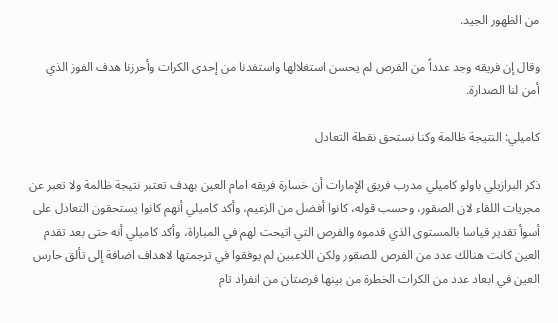من الظهور الجيد.

وقال إن فريقه وجد عدداً من الفرص لم يحسن استغلالها واستفدنا من إحدى الكرات وأحرزنا هدف الفوز الذي أمن لنا الصدارة.

كاميلي: النتيجة ظالمة وكنا نستحق نقطة التعادل

ذكر البرازيلي باولو كاميلي مدرب فريق الإمارات أن خسارة فريقه امام العين بهدف تعتبر نتيجة ظالمة ولا تعبر عن مجريات اللقاء لان الصقور، وحسب قوله، كانوا أفضل من الزعيم، وأكد كاميلي أنهم كانوا يستحقون التعادل على أسوأ تقدير قياسا بالمستوى الذي قدموه والفرص التي اتيحت لهم في المباراة، وأكد كاميلي أنه حتى بعد تقدم العين كانت هنالك عدد من الفرص للصقور ولكن اللاعبين لم يوفقوا في ترجمتها لاهداف اضافة إلى تألق حارس العين في ابعاد عدد من الكرات الخطرة من بينها فرصتان من انفراد تام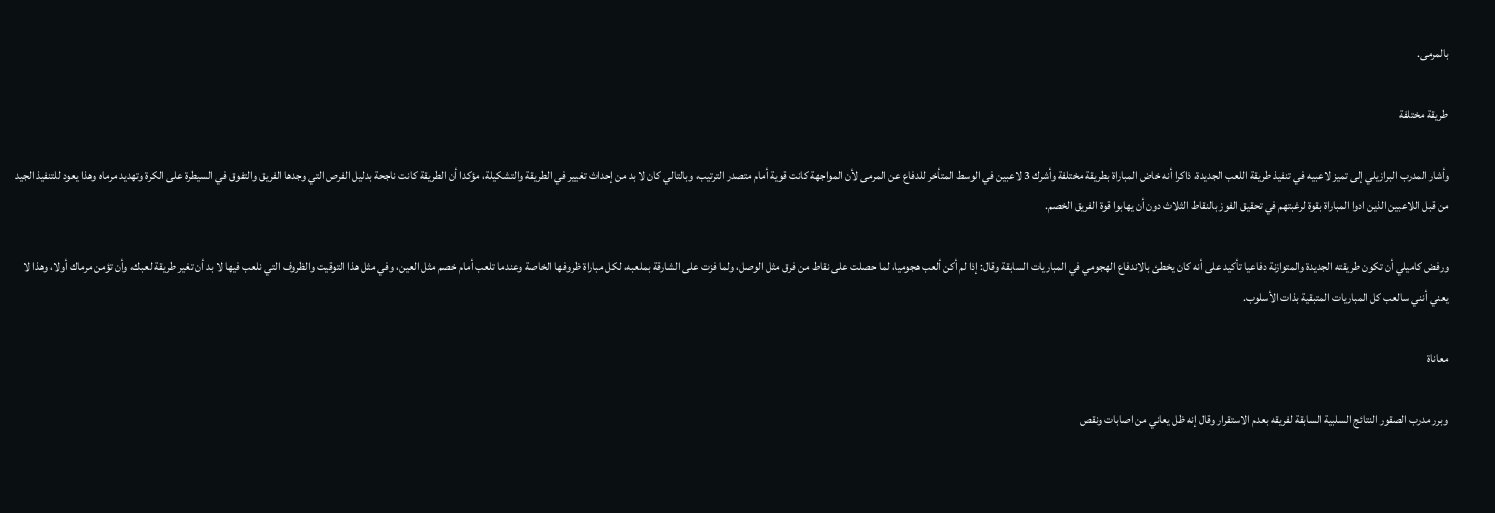بالمرمى.

طريقة مختلفة

وأشار المدرب البرازيلي إلى تميز لاعبيه في تنفيذ طريقة اللعب الجديدة، ذاكرا أنه خاض المباراة بطريقة مختلفة وأشرك 3 لاعبين في الوسط المتأخر للدفاع عن المرمى لأن المواجهة كانت قوية أمام متصدر الترتيب، وبالتالي كان لا بد من إحداث تغيير في الطريقة والتشكيلة، مؤكدا أن الطريقة كانت ناجحة بدليل الفرص التي وجدها الفريق والتفوق في السيطرة على الكرة وتهديد مرماه وهذا يعود للتنفيذ الجيد من قبل اللاعبين الذين ادوا المباراة بقوة لرغبتهم في تحقيق الفوز بالنقاط الثلاث دون أن يهابوا قوة الفريق الخصم.

ورفض كاميلي أن تكون طريقته الجديدة والمتوازنة دفاعيا تأكيد على أنه كان يخطئ بالاندفاع الهجومي في المباريات السابقة وقال: إذا لم أكن ألعب هجوميا، لما حصلت على نقاط من فرق مثل الوصل، ولما فزت على الشارقة بملعبه، لكل مباراة ظروفها الخاصة وعندما تلعب أمام خصم مثل العين، وفي مثل هذا التوقيت والظروف التي نلعب فيها لا بد أن تغير طريقة لعبك، وأن تؤمن مرماك أولا، وهذا لا يعني أنني سالعب كل المباريات المتبقية بذات الأسلوب.

معاناة

وبرر مدرب الصقور النتائج السلبية السابقة لفريقه بعدم الاستقرار وقال إنه ظل يعاني من اصابات ونقص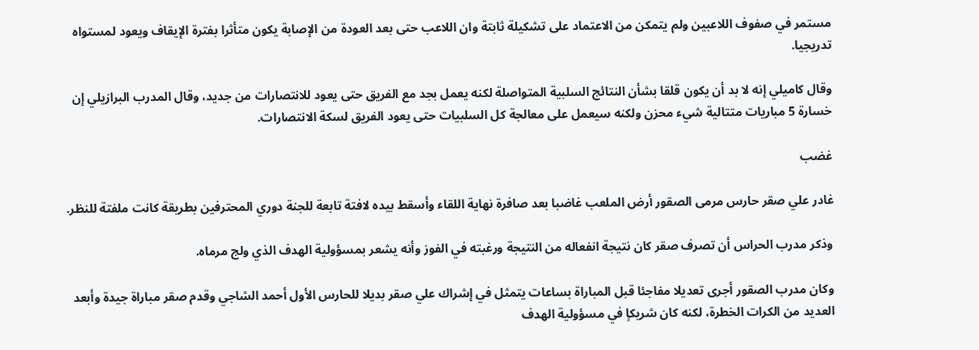مستمر في صفوف اللاعبين ولم يتمكن من الاعتماد على تشكيلة ثابتة وان اللاعب حتى بعد العودة من الإصابة يكون متأثرا بفترة الإيقاف ويعود لمستواه تدريجيا.

وقال كاميلي إنه لا بد أن يكون قلقا بشأن النتائج السلبية المتواصلة لكنه يعمل بجد مع الفريق حتى يعود للانتصارات من جديد، وقال المدرب البرازيلي إن خسارة 5 مباريات متتالية شيء محزن ولكنه سيعمل على معالجة كل السلبيات حتى يعود الفريق لسكة الانتصارات.

غضب

غادر علي صقر حارس مرمى الصقور أرض الملعب غاضبا بعد صافرة نهاية اللقاء وأسقط بيده لافتة تابعة للجنة دوري المحترفين بطريقة كانت ملفتة للنظر.

وذكر مدرب الحراس أن تصرف صقر كان نتيجة انفعاله من النتيجة ورغبته في الفوز وأنه يشعر بمسؤولية الهدف الذي ولج مرماه.

وكان مدرب الصقور أجرى تعديلا مفاجئا قبل المباراة بساعات يتمثل في إشراك علي صقر بديلا للحارس الأول أحمد الشاجي وقدم صقر مباراة جيدة وأبعد العديد من الكرات الخطرة، لكنه كان شريكاٍ في مسؤولية الهدف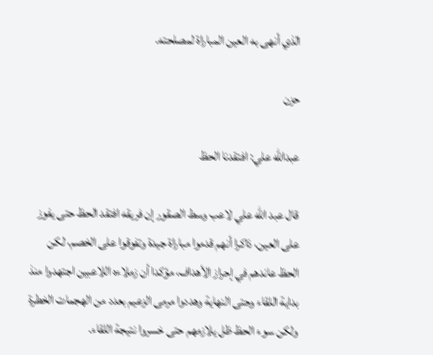الذي أنهى به العين المباراة لمصلحته.

حزن

عبدالله علي: افتقدنا الحظ

قال عبد الله علي لاعب وسط الصقور إن فريقه افتقد الحظ حتى يفوز على العين، ذاكرا أنهم قدموا مباراة جيدة وتفوقوا على الخصم، لكن الحظ عاندهم في إحراز الأهداف، مؤكدا أن زملاءه اللاعبين اجتهدوا منذ بداية اللقاء وحتى النهاية وهددوا مرمى الزعيم بعدد من الهجمات الخطرة ولكن سوء الحظ ظل يلازمهم حتى خسروا نتيجة اللقاء.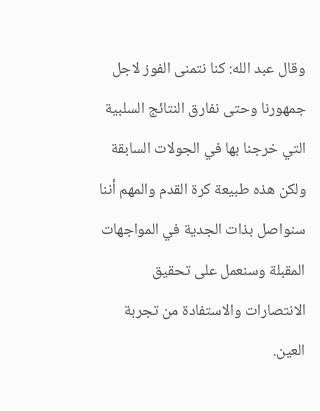وقال عبد الله: كنا نتمنى الفوز لاجل جمهورنا وحتى نفارق النتائج السلبية التي خرجنا بها في الجولات السابقة ولكن هذه طبيعة كرة القدم والمهم أننا سنواصل بذات الجدية في المواجهات المقبلة وسنعمل على تحقيق الانتصارات والاستفادة من تجربة العين.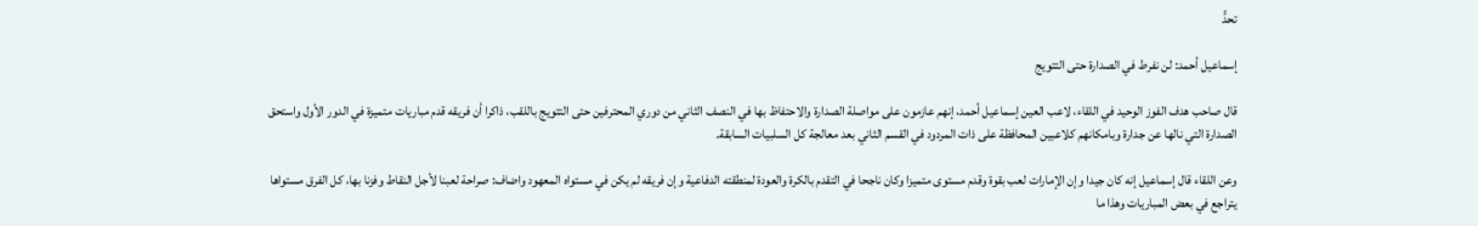تحدٍّ

إسماعيل أحمد: لن نفرط في الصدارة حتى التتويج

قال صاحب هدف الفوز الوحيد في اللقاء، لاعب العين إسماعيل أحمد، إنهم عازمون على مواصلة الصدارة والاحتفاظ بها في النصف الثاني من دوري المحترفين حتى التتويج باللقب، ذاكرا أن فريقه قدم مباريات متميزة في الدور الأول واستحق الصدارة التي نالها عن جدارة وبامكانهم كلاعبين المحافظة على ذات المردود في القسم الثاني بعد معالجة كل السلبيات السابقة.

وعن اللقاء قال إسماعيل إنه كان جيدا وإن الإمارات لعب بقوة وقدم مستوى متميزا وكان ناجحا في التقدم بالكرة والعودة لمنطقته الدفاعية وإن فريقه لم يكن في مستواه المعهود واضاف: صراحة لعبنا لأجل النقاط وفزنا بها، كل الفرق مستواها يتراجع في بعض المباريات وهذا ما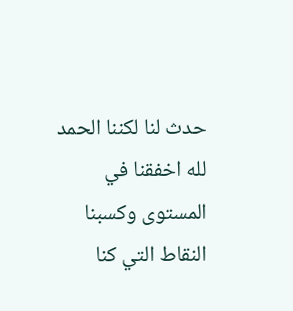حدث لنا لكننا الحمد لله اخفقنا في المستوى وكسبنا النقاط التي كنا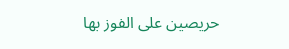حريصين على الفوز بها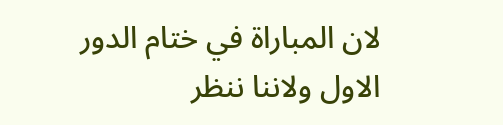لان المباراة في ختام الدور الاول ولاننا ننظر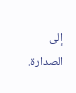إلى الصدارة.